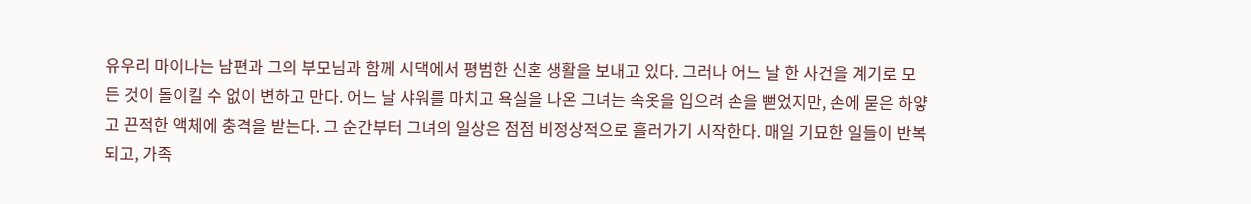유우리 마이나는 남편과 그의 부모님과 함께 시댁에서 평범한 신혼 생활을 보내고 있다. 그러나 어느 날 한 사건을 계기로 모든 것이 돌이킬 수 없이 변하고 만다. 어느 날 샤워를 마치고 욕실을 나온 그녀는 속옷을 입으려 손을 뻗었지만, 손에 묻은 하얗고 끈적한 액체에 충격을 받는다. 그 순간부터 그녀의 일상은 점점 비정상적으로 흘러가기 시작한다. 매일 기묘한 일들이 반복되고, 가족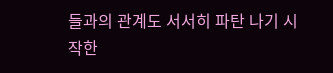들과의 관계도 서서히 파탄 나기 시작한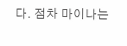다. 점차 마이나는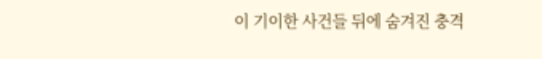이 기이한 사건들 뒤에 숨겨진 충격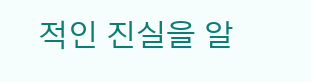적인 진실을 알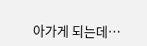아가게 되는데…